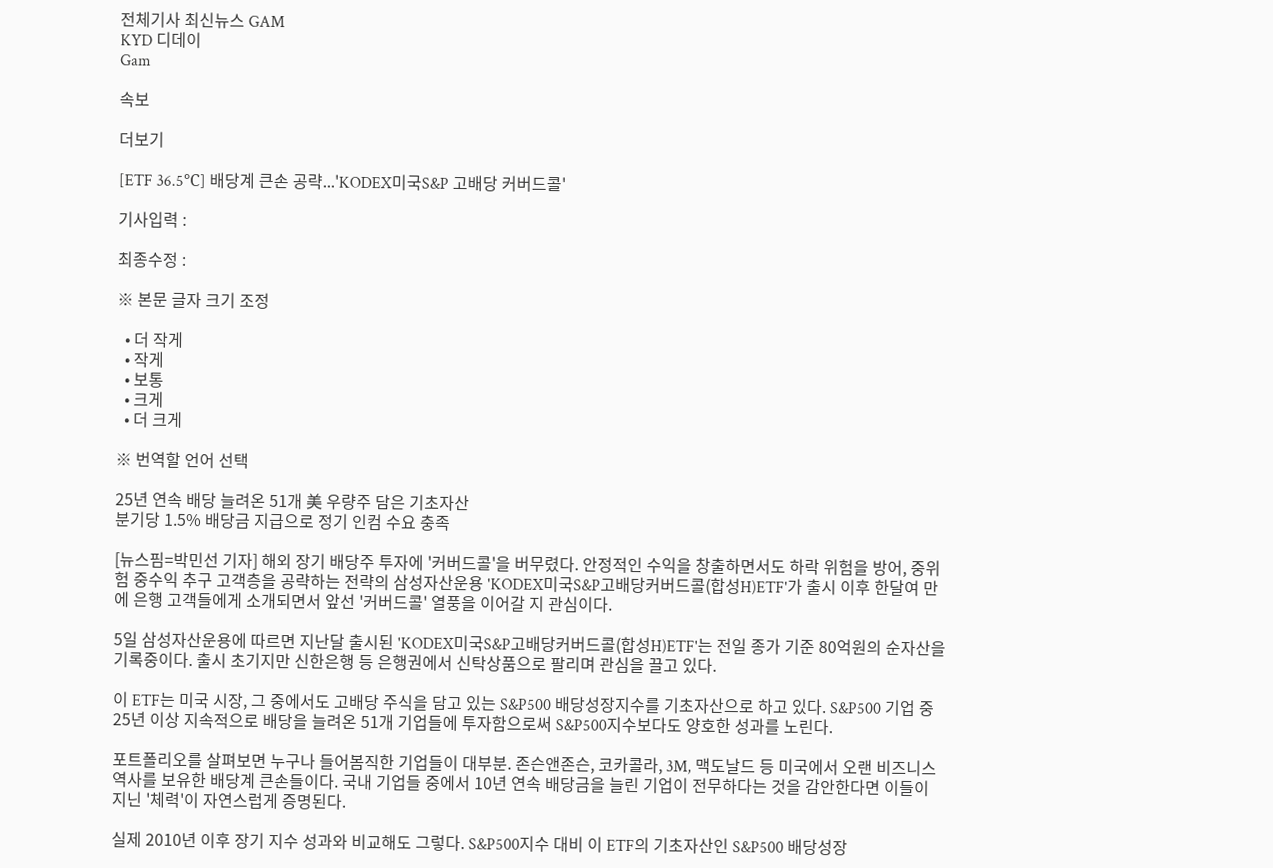전체기사 최신뉴스 GAM
KYD 디데이
Gam

속보

더보기

[ETF 36.5℃] 배당계 큰손 공략...'KODEX미국S&P 고배당 커버드콜'

기사입력 :

최종수정 :

※ 본문 글자 크기 조정

  • 더 작게
  • 작게
  • 보통
  • 크게
  • 더 크게

※ 번역할 언어 선택

25년 연속 배당 늘려온 51개 美 우량주 담은 기초자산
분기당 1.5% 배당금 지급으로 정기 인컴 수요 충족

[뉴스핌=박민선 기자] 해외 장기 배당주 투자에 '커버드콜'을 버무렸다. 안정적인 수익을 창출하면서도 하락 위험을 방어, 중위험 중수익 추구 고객층을 공략하는 전략의 삼성자산운용 'KODEX미국S&P고배당커버드콜(합성H)ETF'가 출시 이후 한달여 만에 은행 고객들에게 소개되면서 앞선 '커버드콜' 열풍을 이어갈 지 관심이다.

5일 삼성자산운용에 따르면 지난달 출시된 'KODEX미국S&P고배당커버드콜(합성H)ETF'는 전일 종가 기준 80억원의 순자산을 기록중이다. 출시 초기지만 신한은행 등 은행권에서 신탁상품으로 팔리며 관심을 끌고 있다.

이 ETF는 미국 시장, 그 중에서도 고배당 주식을 담고 있는 S&P500 배당성장지수를 기초자산으로 하고 있다. S&P500 기업 중 25년 이상 지속적으로 배당을 늘려온 51개 기업들에 투자함으로써 S&P500지수보다도 양호한 성과를 노린다.

포트폴리오를 살펴보면 누구나 들어봄직한 기업들이 대부분. 존슨앤존슨, 코카콜라, 3M, 맥도날드 등 미국에서 오랜 비즈니스 역사를 보유한 배당계 큰손들이다. 국내 기업들 중에서 10년 연속 배당금을 늘린 기업이 전무하다는 것을 감안한다면 이들이 지닌 '체력'이 자연스럽게 증명된다.

실제 2010년 이후 장기 지수 성과와 비교해도 그렇다. S&P500지수 대비 이 ETF의 기초자산인 S&P500 배당성장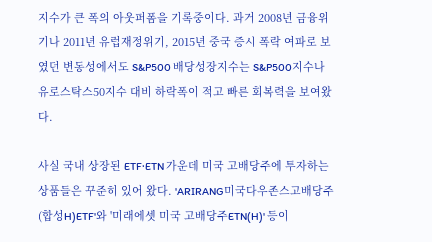지수가 큰 폭의 아웃퍼폼을 기록중이다. 과거 2008년 금융위기나 2011년 유럽재정위기, 2015년 중국 증시 폭락 여파로 보였던 변동성에서도 S&P500 배당성장지수는 S&P500지수나 유로스탁스50지수 대비 하락폭이 적고 빠른 회복력을 보여왔다.

사실 국내 상장된 ETF·ETN 가운데 미국 고배당주에 투자하는 상품들은 꾸준히 있어 왔다. 'ARIRANG미국다우존스고배당주(합성H)ETF'와 '미래에셋 미국 고배당주ETN(H)' 등이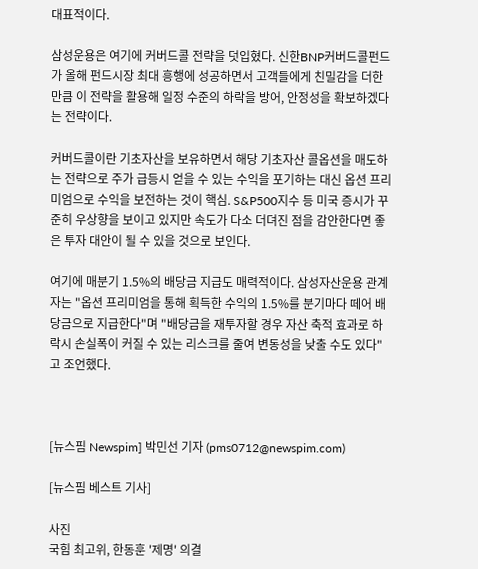대표적이다.

삼성운용은 여기에 커버드콜 전략을 덧입혔다. 신한BNP커버드콜펀드가 올해 펀드시장 최대 흥행에 성공하면서 고객들에게 친밀감을 더한 만큼 이 전략을 활용해 일정 수준의 하락을 방어, 안정성을 확보하겠다는 전략이다.

커버드콜이란 기초자산을 보유하면서 해당 기초자산 콜옵션을 매도하는 전략으로 주가 급등시 얻을 수 있는 수익을 포기하는 대신 옵션 프리미엄으로 수익을 보전하는 것이 핵심. S&P500지수 등 미국 증시가 꾸준히 우상향을 보이고 있지만 속도가 다소 더뎌진 점을 감안한다면 좋은 투자 대안이 될 수 있을 것으로 보인다.

여기에 매분기 1.5%의 배당금 지급도 매력적이다. 삼성자산운용 관계자는 "옵션 프리미엄을 통해 획득한 수익의 1.5%를 분기마다 떼어 배당금으로 지급한다"며 "배당금을 재투자할 경우 자산 축적 효과로 하락시 손실폭이 커질 수 있는 리스크를 줄여 변동성을 낮출 수도 있다"고 조언했다.



[뉴스핌 Newspim] 박민선 기자 (pms0712@newspim.com)

[뉴스핌 베스트 기사]

사진
국힘 최고위, 한동훈 '제명' 의결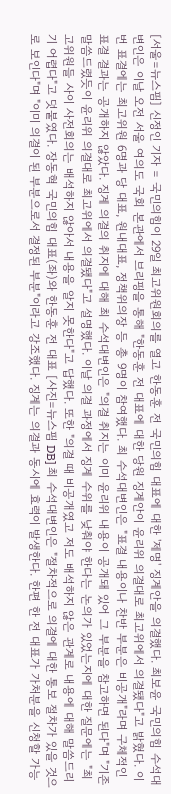[서울=뉴스핌] 신정인 기자 = 국민의힘이 29일 최고위원회의를 열고 한동훈 전 국민의힘 대표에 대한 '제명' 징계안을 의결했다. 최보윤 국민의힘 수석대변인은 이날 오전 서울 여의도 국회 본관에서 브리핑을 통해 "한동훈 전 대표에 대한 당원 징계안이 윤리위 의결대로 최고위에서 의결됐다"고 밝혔다. 이번 표결에는 최고위원 6명과 당 대표, 원내대표, 정책위의장 등 총 9명이 참여했다. 최 수석대변인은 "표결 내용이나 찬반 부분은 비공개"라며 구체적인 표결 결과는 공개하지 않았다. 징계 의결의 취지에 대해 최 수석대변인은 "의결 취지는 이미 윤리위 내용이 공개돼 있어 그 부분을 참고하면 된다"며 "기존 말씀드렸듯이 윤리위 의결대로 최고위에서 의결됐다"고 설명했다. 이날 의결 과정에서 징계 수위를 낮춰야 한다는 논의가 있었는지에 대한 질문에는 "최고위원들 사이 사전회의는 배석하지 않아서 내용을 알지 못한다"고 답했다. 또한 "의결 때 비공개였고 저도 배석하지 않은 관계로 내용에 대해 말씀드리기 어렵다"고 덧붙였다. 장동혁 국민의힘 대표(좌)와 한동훈 전 대표 [사진=뉴스핌 DB] 최 수석대변인은 "절차적으로 의결에 대한 통보 절차가 있을 것으로 보인다"며 "이미 의결이 된 부분으로서 결정된 부분"이라고 강조했다. 징계는 의결과 동시에 효력이 발생한다. 한편 한 전 대표가 가처분을 신청할 가능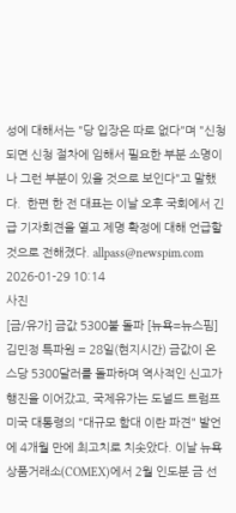성에 대해서는 "당 입장은 따로 없다"며 "신청되면 신청 절차에 임해서 필요한 부분 소명이나 그런 부분이 있을 것으로 보인다"고 말했다.  한편 한 전 대표는 이날 오후 국회에서 긴급 기자회견을 열고 제명 확정에 대해 언급할 것으로 전해졌다. allpass@newspim.com 2026-01-29 10:14
사진
[금/유가] 금값 5300불 돌파 [뉴욕=뉴스핌] 김민정 특파원 = 28일(현지시간) 금값이 온스당 5300달러를 돌파하며 역사적인 신고가 행진을 이어갔고, 국제유가는 도널드 트럼프 미국 대통령의 "대규모 함대 이란 파견" 발언에 4개월 만에 최고치로 치솟았다. 이날 뉴욕상품거래소(COMEX)에서 2월 인도분 금 선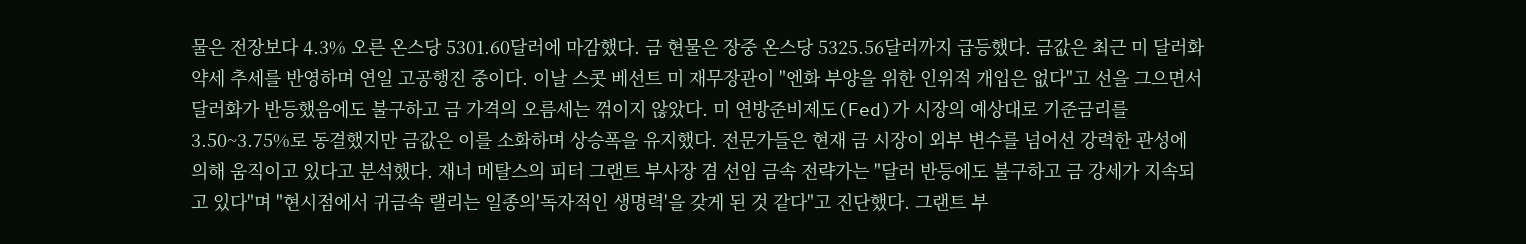물은 전장보다 4.3% 오른 온스당 5301.60달러에 마감했다. 금 현물은 장중 온스당 5325.56달러까지 급등했다. 금값은 최근 미 달러화 약세 추세를 반영하며 연일 고공행진 중이다. 이날 스콧 베선트 미 재무장관이 "엔화 부양을 위한 인위적 개입은 없다"고 선을 그으면서 달러화가 반등했음에도 불구하고 금 가격의 오름세는 꺾이지 않았다. 미 연방준비제도(Fed)가 시장의 예상대로 기준금리를 3.50~3.75%로 동결했지만 금값은 이를 소화하며 상승폭을 유지했다. 전문가들은 현재 금 시장이 외부 변수를 넘어선 강력한 관성에 의해 움직이고 있다고 분석했다. 재너 메탈스의 피터 그랜트 부사장 겸 선임 금속 전략가는 "달러 반등에도 불구하고 금 강세가 지속되고 있다"며 "현시점에서 귀금속 랠리는 일종의'독자적인 생명력'을 갖게 된 것 같다"고 진단했다. 그랜트 부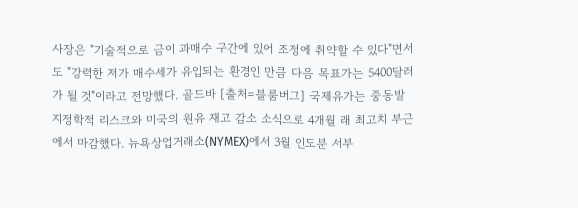사장은 "기술적으로 금이 과매수 구간에 있어 조정에 취약할 수 있다"면서도 "강력한 저가 매수세가 유입되는 환경인 만큼 다음 목표가는 5400달러가 될 것"이라고 전망했다. 골드바 [출처=블룸버그] 국제유가는 중동발 지정학적 리스크와 미국의 원유 재고 감소 소식으로 4개월 래 최고치 부근에서 마감했다. 뉴욕상업거래소(NYMEX)에서 3월 인도분 서부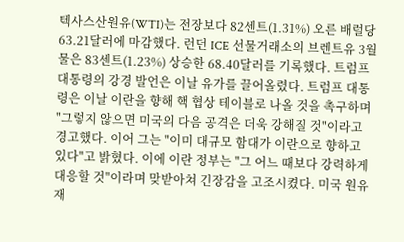텍사스산원유(WTI)는 전장보다 82센트(1.31%) 오른 배럴당 63.21달러에 마감했다. 런던 ICE 선물거래소의 브렌트유 3월물은 83센트(1.23%) 상승한 68.40달러를 기록했다. 트럼프 대통령의 강경 발언은 이날 유가를 끌어올렸다. 트럼프 대통령은 이날 이란을 향해 핵 협상 테이블로 나올 것을 촉구하며 "그렇지 않으면 미국의 다음 공격은 더욱 강해질 것"이라고 경고했다. 이어 그는 "이미 대규모 함대가 이란으로 향하고 있다"고 밝혔다. 이에 이란 정부는 "그 어느 때보다 강력하게 대응할 것"이라며 맞받아쳐 긴장감을 고조시켰다. 미국 원유 재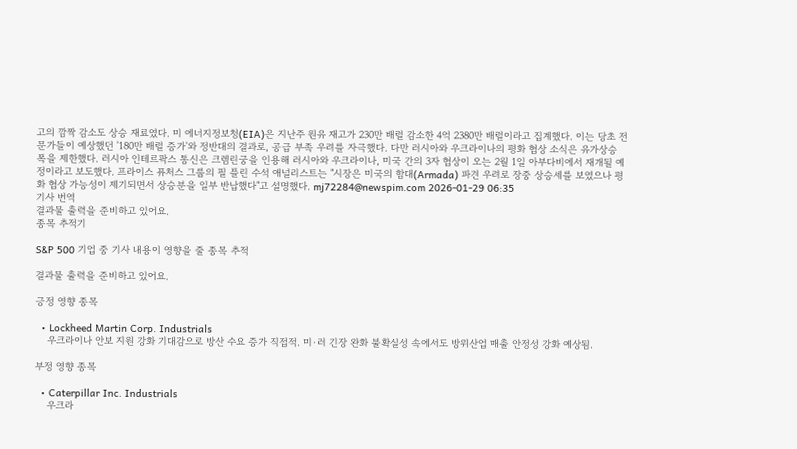고의 깜짝 감소도 상승 재료였다. 미 에너지정보청(EIA)은 지난주 원유 재고가 230만 배럴 감소한 4억 2380만 배럴이라고 집계했다. 이는 당초 전문가들이 예상했던 '180만 배럴 증가'와 정반대의 결과로, 공급 부족 우려를 자극했다. 다만 러시아와 우크라이나의 평화 협상 소식은 유가상승 폭을 제한했다. 러시아 인테르팍스 통신은 크렘린궁을 인용해 러시아와 우크라이나, 미국 간의 3자 협상이 오는 2월 1일 아부다비에서 재개될 예정이라고 보도했다. 프라이스 퓨처스 그룹의 필 플린 수석 애널리스트는 "시장은 미국의 함대(Armada) 파견 우려로 장중 상승세를 보였으나 평화 협상 가능성이 제기되면서 상승분을 일부 반납했다"고 설명했다. mj72284@newspim.com 2026-01-29 06:35
기사 번역
결과물 출력을 준비하고 있어요.
종목 추적기

S&P 500 기업 중 기사 내용이 영향을 줄 종목 추적

결과물 출력을 준비하고 있어요.

긍정 영향 종목

  • Lockheed Martin Corp. Industrials
    우크라이나 안보 지원 강화 기대감으로 방산 수요 증가 직접적. 미·러 긴장 완화 불확실성 속에서도 방위산업 매출 안정성 강화 예상됨.

부정 영향 종목

  • Caterpillar Inc. Industrials
    우크라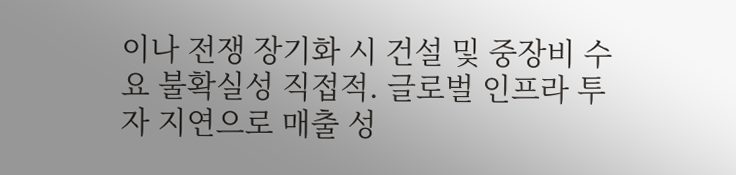이나 전쟁 장기화 시 건설 및 중장비 수요 불확실성 직접적. 글로벌 인프라 투자 지연으로 매출 성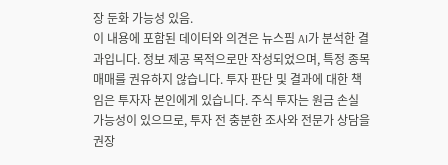장 둔화 가능성 있음.
이 내용에 포함된 데이터와 의견은 뉴스핌 AI가 분석한 결과입니다. 정보 제공 목적으로만 작성되었으며, 특정 종목 매매를 권유하지 않습니다. 투자 판단 및 결과에 대한 책임은 투자자 본인에게 있습니다. 주식 투자는 원금 손실 가능성이 있으므로, 투자 전 충분한 조사와 전문가 상담을 권장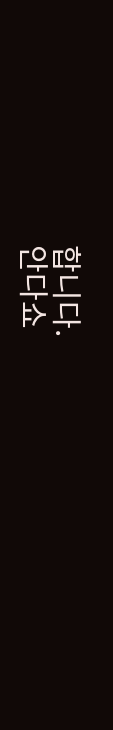합니다.
안다쇼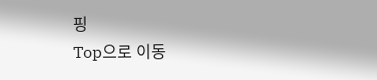핑
Top으로 이동